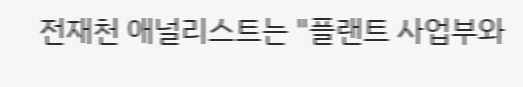전재천 애널리스트는 "플랜트 사업부와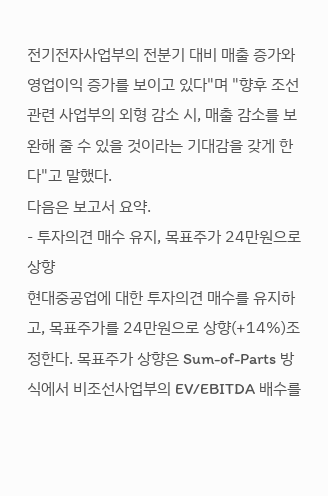전기전자사업부의 전분기 대비 매출 증가와 영업이익 증가를 보이고 있다"며 "향후 조선관련 사업부의 외형 감소 시, 매출 감소를 보완해 줄 수 있을 것이라는 기대감을 갖게 한다"고 말했다.
다음은 보고서 요약.
- 투자의견 매수 유지, 목표주가 24만원으로 상향
현대중공업에 대한 투자의견 매수를 유지하고, 목표주가를 24만원으로 상향(+14%)조정한다. 목표주가 상향은 Sum-of-Parts 방식에서 비조선사업부의 EV/EBITDA 배수를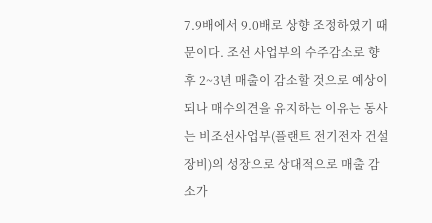7.9배에서 9.0배로 상향 조정하였기 때문이다. 조선 사업부의 수주감소로 향후 2~3년 매출이 감소할 것으로 예상이 되나 매수의견을 유지하는 이유는 동사는 비조선사업부(플랜트 전기전자 건설장비)의 성장으로 상대적으로 매출 감소가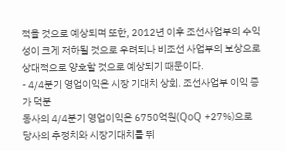적을 것으로 예상되며 또한, 2012년 이후 조선사업부의 수익성이 크게 저하될 것으로 우려되나 비조선 사업부의 보상으로 상대적으로 양호할 것으로 예상되기 때문이다.
- 4/4분기 영업이익은 시장 기대치 상회. 조선사업부 이익 증가 덕분
동사의 4/4분기 영업이익은 6750억원(QoQ +27%)으로 당사의 추정치와 시장기대치를 뛰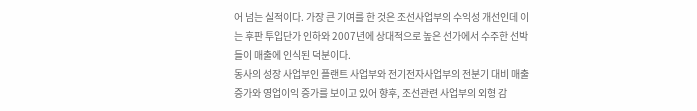어 넘는 실적이다. 가장 큰 기여를 한 것은 조선사업부의 수익성 개선인데 이는 후판 투입단가 인하와 2007년에 상대적으로 높은 선가에서 수주한 선박들이 매출에 인식된 덕분이다.
동사의 성장 사업부인 플랜트 사업부와 전기전자사업부의 전분기 대비 매출 증가와 영업이익 증가를 보이고 있어 향후, 조선관련 사업부의 외형 감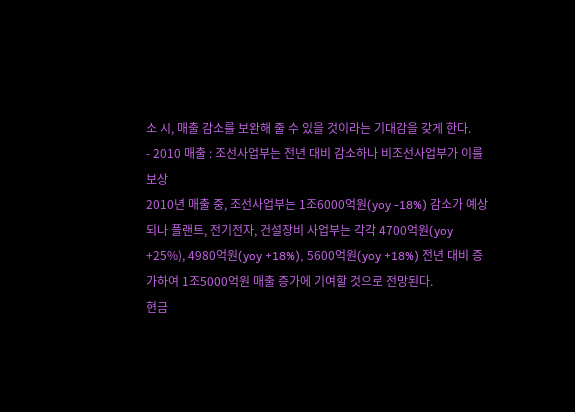소 시, 매출 감소를 보완해 줄 수 있을 것이라는 기대감을 갖게 한다.
- 2010 매출 : 조선사업부는 전년 대비 감소하나 비조선사업부가 이를 보상
2010년 매출 중, 조선사업부는 1조6000억원(yoy -18%) 감소가 예상되나 플랜트, 전기전자, 건설장비 사업부는 각각 4700억원(yoy +25%), 4980억원(yoy +18%), 5600억원(yoy +18%) 전년 대비 증가하여 1조5000억원 매출 증가에 기여할 것으로 전망된다.
현금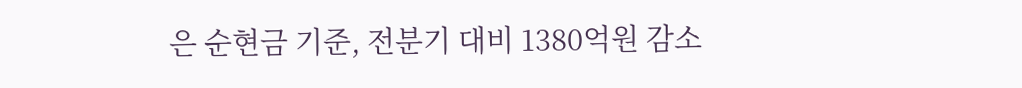은 순현금 기준, 전분기 대비 1380억원 감소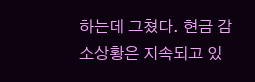하는데 그쳤다. 현금 감소상황은 지속되고 있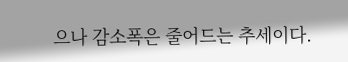으나 감소폭은 줄어드는 추세이다.